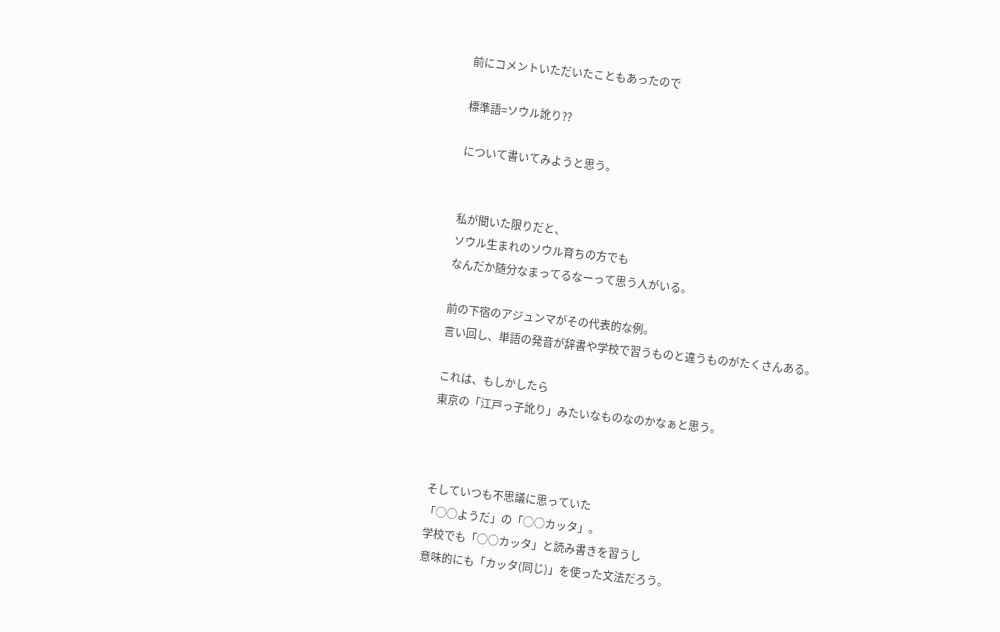前にコメントいただいたこともあったので

標準語=ソウル訛り??

について書いてみようと思う。


私が聞いた限りだと、
ソウル生まれのソウル育ちの方でも
なんだか随分なまってるなーって思う人がいる。

前の下宿のアジュンマがその代表的な例。
言い回し、単語の発音が辞書や学校で習うものと違うものがたくさんある。

これは、もしかしたら
東京の「江戸っ子訛り」みたいなものなのかなぁと思う。



そしていつも不思議に思っていた
「○○ようだ」の「○○カッタ」。
学校でも「○○カッタ」と読み書きを習うし
意味的にも「カッタ(同じ)」を使った文法だろう。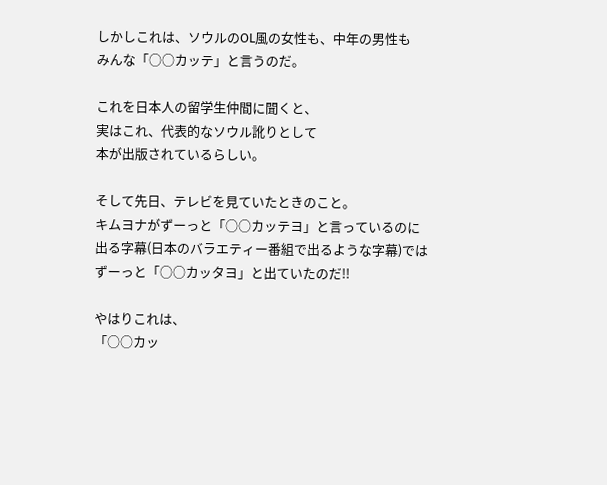しかしこれは、ソウルのOL風の女性も、中年の男性も
みんな「○○カッテ」と言うのだ。

これを日本人の留学生仲間に聞くと、
実はこれ、代表的なソウル訛りとして
本が出版されているらしい。

そして先日、テレビを見ていたときのこと。
キムヨナがずーっと「○○カッテヨ」と言っているのに
出る字幕(日本のバラエティー番組で出るような字幕)では
ずーっと「○○カッタヨ」と出ていたのだ!!

やはりこれは、
「○○カッ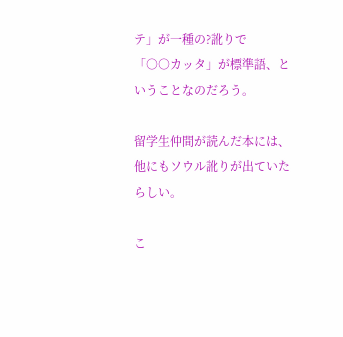テ」が一種の?訛りで
「○○カッタ」が標準語、ということなのだろう。

留学生仲間が読んだ本には、
他にもソウル訛りが出ていたらしい。

こ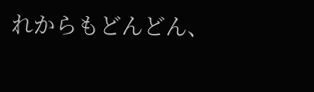れからもどんどん、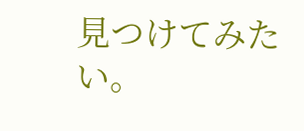見つけてみたい。